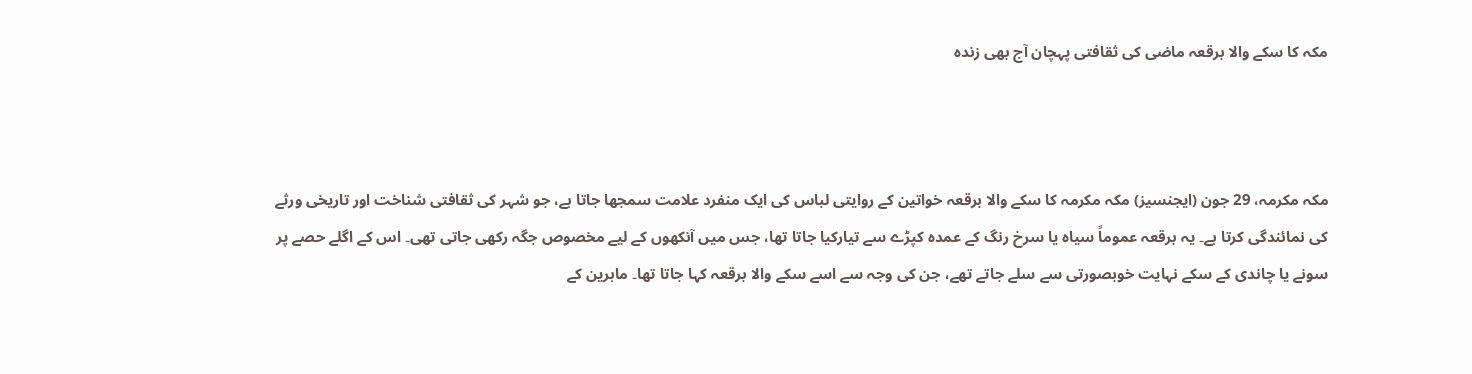مکہ کا سکے والا برقعہ ماضی کی ثقافتی پہچان آج بھی زندہ



مکہ مکرمہ، 29 جون (ایجنسیز) مکہ مکرمہ کا سکے والا برقعہ خواتین کے روایتی لباس کی ایک منفرد علامت سمجھا جاتا ہے، جو شہر کی ثقافتی شناخت اور تاریخی ورثے کی نمائندگی کرتا ہے۔ یہ برقعہ عموماً سیاہ یا سرخ رنگ کے عمدہ کپڑے سے تیارکیا جاتا تھا، جس میں آنکھوں کے لیے مخصوص جگہ رکھی جاتی تھی۔ اس کے اگلے حصے پر سونے یا چاندی کے سکے نہایت خوبصورتی سے سلے جاتے تھے، جن کی وجہ سے اسے سکے والا برقعہ کہا جاتا تھا۔ ماہرین کے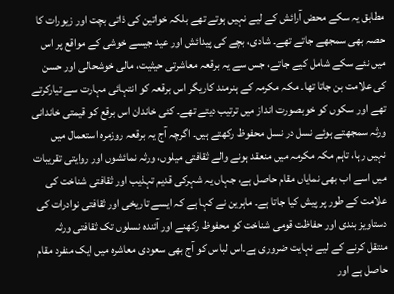مطابق یہ سکے محض آرائش کے لیے نہیں ہوتے تھے بلکہ خواتین کی ذاتی بچت اور زیورات کا حصہ بھی سمجھے جاتے تھے۔ شادی، بچے کی پیدائش اور عید جیسے خوشی کے مواقع پر اس میں نئے سکے شامل کیے جاتے، جس سے یہ برقعہ معاشرتی حیثیت، مالی خوشحالی اور حسن کی علامت بن جاتا تھا۔ مکہ مکرمہ کے ہنرمند کاریگر اس برقعہ کو انتہائی مہارت سے تیارکرتے تھے اور سکوں کو خوبصورت انداز میں ترتیب دیتے تھے۔ کئی خاندان اس برقع کو قیمتی خاندانی ورثہ سمجھتے ہوئے نسل در نسل محفوظ رکھتے ہیں۔ اگرچہ آج یہ برقعہ روزمرہ استعمال میں نہیں رہا، تاہم مکہ مکرمہ میں منعقد ہونے والے ثقافتی میلوں، ورثہ نمائشوں اور روایتی تقریبات میں اسے اب بھی نمایاں مقام حاصل ہے، جہاں یہ شہرکی قدیم تہذیب اور ثقافتی شناخت کی علامت کے طور پر پیش کیا جاتا ہے۔ ماہرین نے کہا ہے کہ ایسے تاریخی اور ثقافتی نوادرات کی دستاویز بندی اور حفاظت قومی شناخت کو محفوظ رکھنے اور آئندہ نسلوں تک ثقافتی ورثہ منتقل کرنے کے لیے نہایت ضروری ہے۔اس لباس کو آج بھی سعودی معاشرہ میں ایک منفرد مقام حاصل ہے اور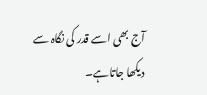آج بھی اسے قدر کی نگاہ سے دیکھا جاتاہے۔